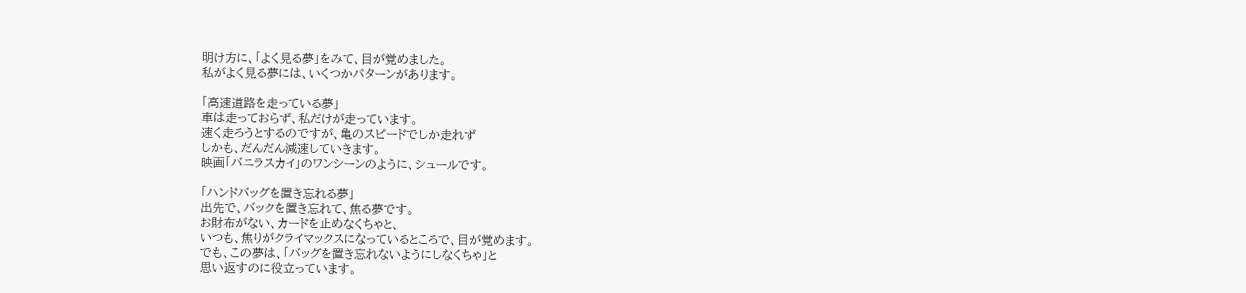明け方に、「よく見る夢」をみて、目が覚めました。
私がよく見る夢には、いくつかパターンがあります。

「高速道路を走っている夢」
車は走っておらず、私だけが走っています。
速く走ろうとするのですが、亀のスピードでしか走れず
しかも、だんだん減速していきます。
映画「バニラスカイ」のワンシーンのように、シュールです。

「ハンドバッグを置き忘れる夢」
出先で、バックを置き忘れて、焦る夢です。
お財布がない、カードを止めなくちゃと、
いつも、焦りがクライマックスになっているところで、目が覚めます。
でも、この夢は、「バッグを置き忘れないようにしなくちゃ」と
思い返すのに役立っています。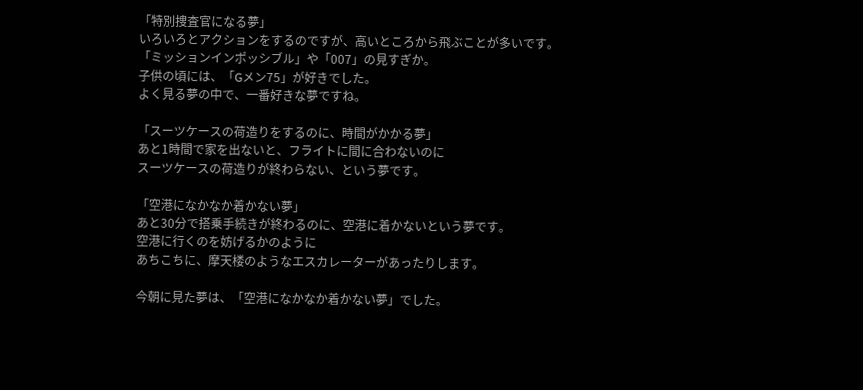「特別捜査官になる夢」
いろいろとアクションをするのですが、高いところから飛ぶことが多いです。
「ミッションインポッシブル」や「007」の見すぎか。
子供の頃には、「Gメン75」が好きでした。
よく見る夢の中で、一番好きな夢ですね。

「スーツケースの荷造りをするのに、時間がかかる夢」
あと1時間で家を出ないと、フライトに間に合わないのに
スーツケースの荷造りが終わらない、という夢です。

「空港になかなか着かない夢」
あと30分で搭乗手続きが終わるのに、空港に着かないという夢です。
空港に行くのを妨げるかのように
あちこちに、摩天楼のようなエスカレーターがあったりします。

今朝に見た夢は、「空港になかなか着かない夢」でした。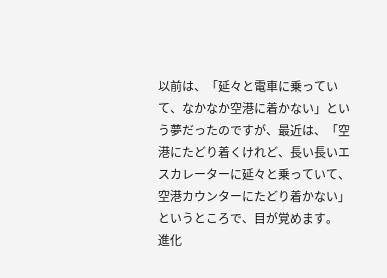以前は、「延々と電車に乗っていて、なかなか空港に着かない」という夢だったのですが、最近は、「空港にたどり着くけれど、長い長いエスカレーターに延々と乗っていて、空港カウンターにたどり着かない」というところで、目が覚めます。
進化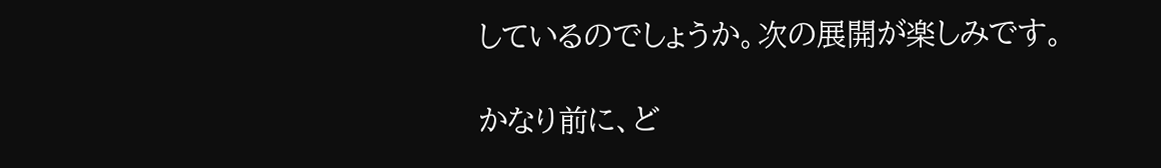しているのでしょうか。次の展開が楽しみです。

かなり前に、ど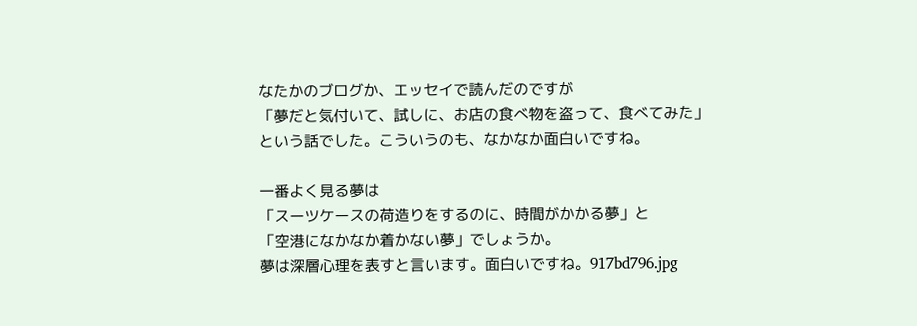なたかのブログか、エッセイで読んだのですが
「夢だと気付いて、試しに、お店の食べ物を盗って、食べてみた」
という話でした。こういうのも、なかなか面白いですね。

一番よく見る夢は
「スーツケースの荷造りをするのに、時間がかかる夢」と
「空港になかなか着かない夢」でしょうか。
夢は深層心理を表すと言います。面白いですね。917bd796.jpg